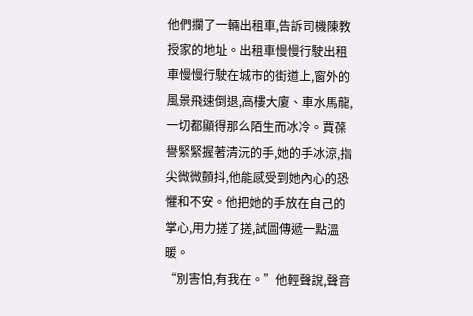他們攔了一輛出租車,告訴司機陳教授家的地址。出租車慢慢行駛出租車慢慢行駛在城市的街道上,窗外的風景飛速倒退,高樓大廈、車水馬龍,一切都顯得那么陌生而冰冷。賈葆譽緊緊握著清沅的手,她的手冰涼,指尖微微顫抖,他能感受到她內心的恐懼和不安。他把她的手放在自己的掌心,用力搓了搓,試圖傳遞一點溫暖。
“別害怕,有我在。”他輕聲說,聲音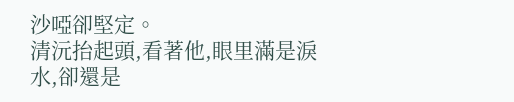沙啞卻堅定。
清沅抬起頭,看著他,眼里滿是淚水,卻還是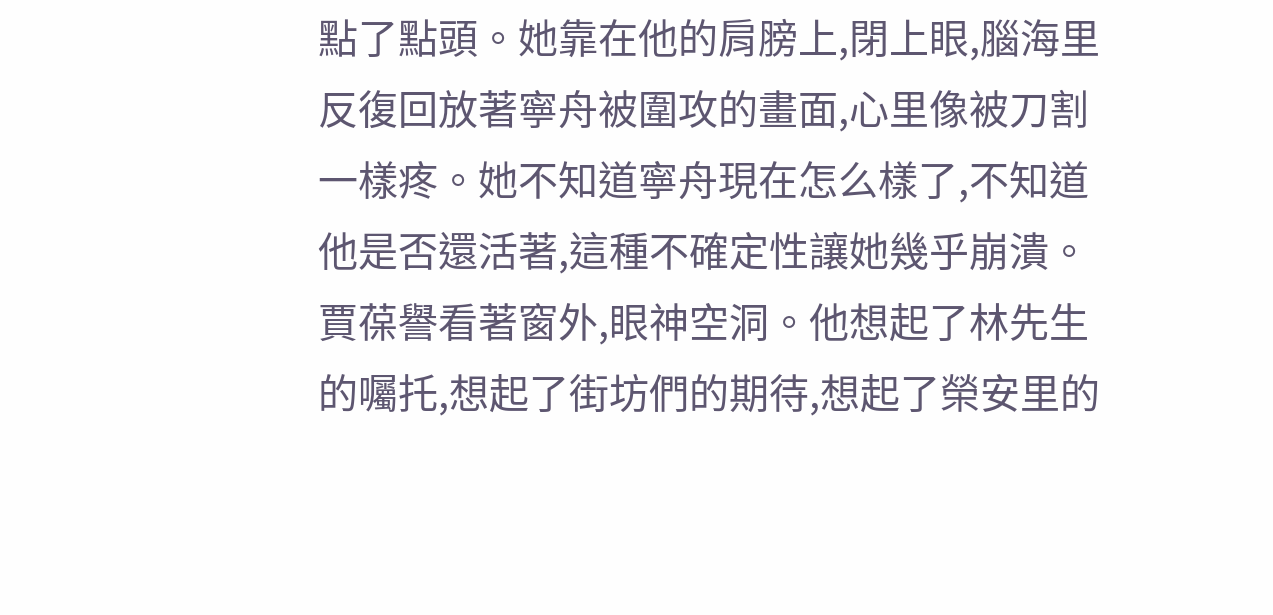點了點頭。她靠在他的肩膀上,閉上眼,腦海里反復回放著寧舟被圍攻的畫面,心里像被刀割一樣疼。她不知道寧舟現在怎么樣了,不知道他是否還活著,這種不確定性讓她幾乎崩潰。
賈葆譽看著窗外,眼神空洞。他想起了林先生的囑托,想起了街坊們的期待,想起了榮安里的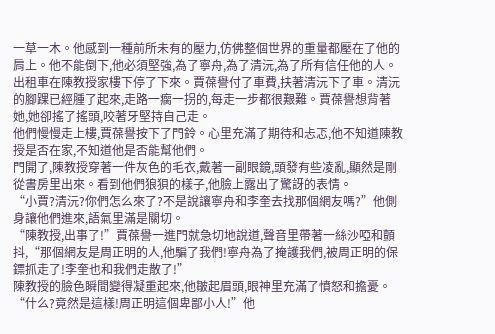一草一木。他感到一種前所未有的壓力,仿佛整個世界的重量都壓在了他的肩上。他不能倒下,他必須堅強,為了寧舟,為了清沅,為了所有信任他的人。
出租車在陳教授家樓下停了下來。賈葆譽付了車費,扶著清沅下了車。清沅的腳踝已經腫了起來,走路一瘸一拐的,每走一步都很艱難。賈葆譽想背著她,她卻搖了搖頭,咬著牙堅持自己走。
他們慢慢走上樓,賈葆譽按下了門鈴。心里充滿了期待和忐忑,他不知道陳教授是否在家,不知道他是否能幫他們。
門開了,陳教授穿著一件灰色的毛衣,戴著一副眼鏡,頭發有些凌亂,顯然是剛從書房里出來。看到他們狼狽的樣子,他臉上露出了驚訝的表情。
“小賈?清沅?你們怎么來了?不是說讓寧舟和李奎去找那個網友嗎?”他側身讓他們進來,語氣里滿是關切。
“陳教授,出事了!”賈葆譽一進門就急切地說道,聲音里帶著一絲沙啞和顫抖,“那個網友是周正明的人,他騙了我們!寧舟為了掩護我們,被周正明的保鏢抓走了!李奎也和我們走散了!”
陳教授的臉色瞬間變得凝重起來,他皺起眉頭,眼神里充滿了憤怒和擔憂。“什么?竟然是這樣!周正明這個卑鄙小人!”他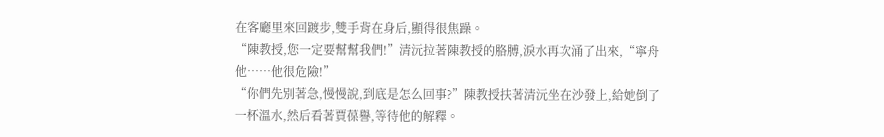在客廳里來回踱步,雙手背在身后,顯得很焦躁。
“陳教授,您一定要幫幫我們!”清沅拉著陳教授的胳膊,淚水再次涌了出來,“寧舟他……他很危險!”
“你們先別著急,慢慢說,到底是怎么回事?”陳教授扶著清沅坐在沙發上,給她倒了一杯溫水,然后看著賈葆譽,等待他的解釋。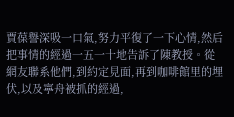賈葆譽深吸一口氣,努力平復了一下心情,然后把事情的經過一五一十地告訴了陳教授。從網友聯系他們,到約定見面,再到咖啡館里的埋伏,以及寧舟被抓的經過,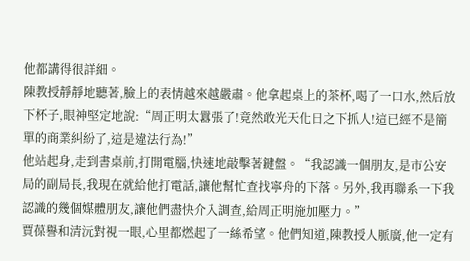他都講得很詳細。
陳教授靜靜地聽著,臉上的表情越來越嚴肅。他拿起桌上的茶杯,喝了一口水,然后放下杯子,眼神堅定地說:“周正明太囂張了!竟然敢光天化日之下抓人!這已經不是簡單的商業糾紛了,這是違法行為!”
他站起身,走到書桌前,打開電腦,快速地敲擊著鍵盤。“我認識一個朋友,是市公安局的副局長,我現在就給他打電話,讓他幫忙查找寧舟的下落。另外,我再聯系一下我認識的幾個媒體朋友,讓他們盡快介入調查,給周正明施加壓力。”
賈葆譽和清沅對視一眼,心里都燃起了一絲希望。他們知道,陳教授人脈廣,他一定有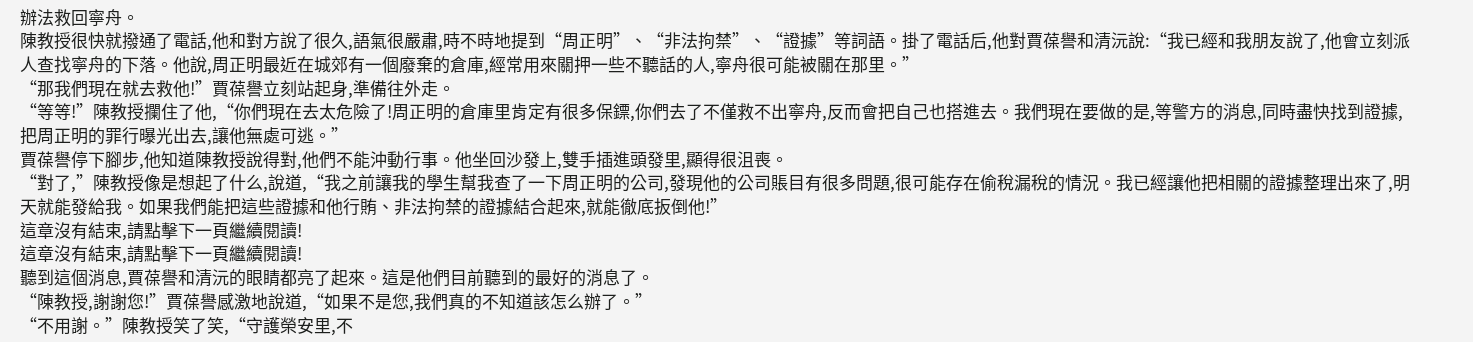辦法救回寧舟。
陳教授很快就撥通了電話,他和對方說了很久,語氣很嚴肅,時不時地提到“周正明”、“非法拘禁”、“證據”等詞語。掛了電話后,他對賈葆譽和清沅說:“我已經和我朋友說了,他會立刻派人查找寧舟的下落。他說,周正明最近在城郊有一個廢棄的倉庫,經常用來關押一些不聽話的人,寧舟很可能被關在那里。”
“那我們現在就去救他!”賈葆譽立刻站起身,準備往外走。
“等等!”陳教授攔住了他,“你們現在去太危險了!周正明的倉庫里肯定有很多保鏢,你們去了不僅救不出寧舟,反而會把自己也搭進去。我們現在要做的是,等警方的消息,同時盡快找到證據,把周正明的罪行曝光出去,讓他無處可逃。”
賈葆譽停下腳步,他知道陳教授說得對,他們不能沖動行事。他坐回沙發上,雙手插進頭發里,顯得很沮喪。
“對了,”陳教授像是想起了什么,說道,“我之前讓我的學生幫我查了一下周正明的公司,發現他的公司賬目有很多問題,很可能存在偷稅漏稅的情況。我已經讓他把相關的證據整理出來了,明天就能發給我。如果我們能把這些證據和他行賄、非法拘禁的證據結合起來,就能徹底扳倒他!”
這章沒有結束,請點擊下一頁繼續閱讀!
這章沒有結束,請點擊下一頁繼續閱讀!
聽到這個消息,賈葆譽和清沅的眼睛都亮了起來。這是他們目前聽到的最好的消息了。
“陳教授,謝謝您!”賈葆譽感激地說道,“如果不是您,我們真的不知道該怎么辦了。”
“不用謝。”陳教授笑了笑,“守護榮安里,不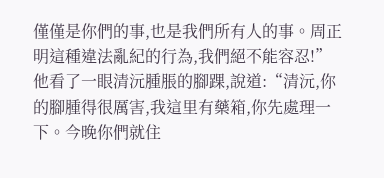僅僅是你們的事,也是我們所有人的事。周正明這種違法亂紀的行為,我們絕不能容忍!”
他看了一眼清沅腫脹的腳踝,說道:“清沅,你的腳腫得很厲害,我這里有藥箱,你先處理一下。今晚你們就住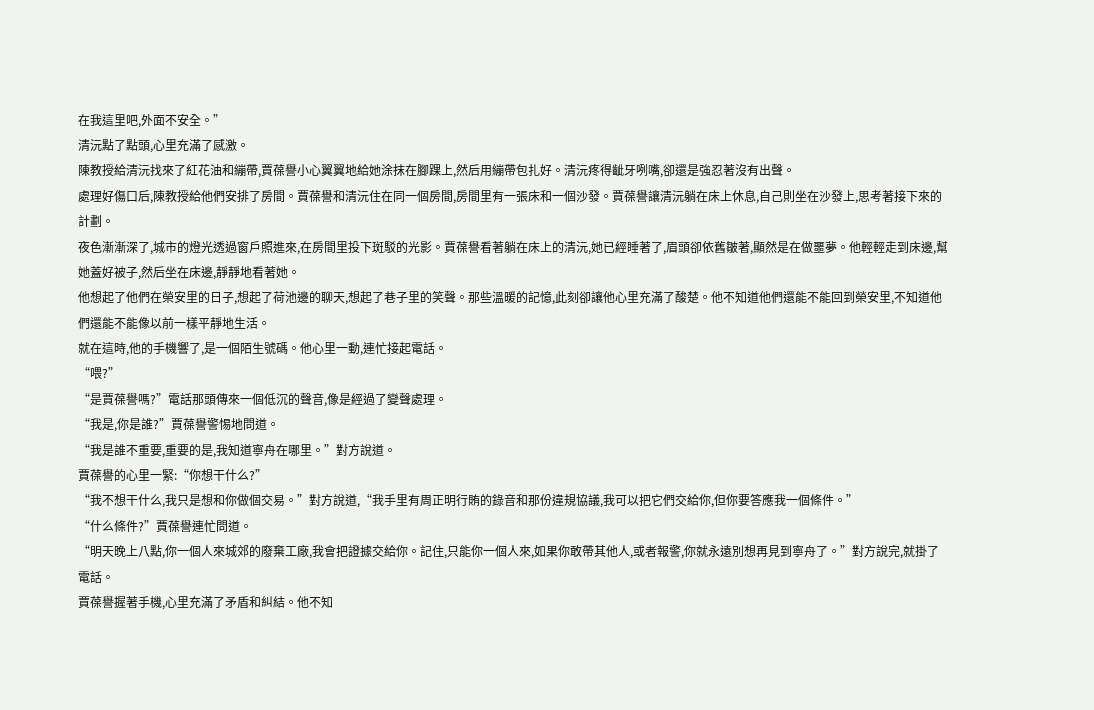在我這里吧,外面不安全。”
清沅點了點頭,心里充滿了感激。
陳教授給清沅找來了紅花油和繃帶,賈葆譽小心翼翼地給她涂抹在腳踝上,然后用繃帶包扎好。清沅疼得齜牙咧嘴,卻還是強忍著沒有出聲。
處理好傷口后,陳教授給他們安排了房間。賈葆譽和清沅住在同一個房間,房間里有一張床和一個沙發。賈葆譽讓清沅躺在床上休息,自己則坐在沙發上,思考著接下來的計劃。
夜色漸漸深了,城市的燈光透過窗戶照進來,在房間里投下斑駁的光影。賈葆譽看著躺在床上的清沅,她已經睡著了,眉頭卻依舊皺著,顯然是在做噩夢。他輕輕走到床邊,幫她蓋好被子,然后坐在床邊,靜靜地看著她。
他想起了他們在榮安里的日子,想起了荷池邊的聊天,想起了巷子里的笑聲。那些溫暖的記憶,此刻卻讓他心里充滿了酸楚。他不知道他們還能不能回到榮安里,不知道他們還能不能像以前一樣平靜地生活。
就在這時,他的手機響了,是一個陌生號碼。他心里一動,連忙接起電話。
“喂?”
“是賈葆譽嗎?”電話那頭傳來一個低沉的聲音,像是經過了變聲處理。
“我是,你是誰?”賈葆譽警惕地問道。
“我是誰不重要,重要的是,我知道寧舟在哪里。”對方說道。
賈葆譽的心里一緊:“你想干什么?”
“我不想干什么,我只是想和你做個交易。”對方說道,“我手里有周正明行賄的錄音和那份違規協議,我可以把它們交給你,但你要答應我一個條件。”
“什么條件?”賈葆譽連忙問道。
“明天晚上八點,你一個人來城郊的廢棄工廠,我會把證據交給你。記住,只能你一個人來,如果你敢帶其他人,或者報警,你就永遠別想再見到寧舟了。”對方說完,就掛了電話。
賈葆譽握著手機,心里充滿了矛盾和糾結。他不知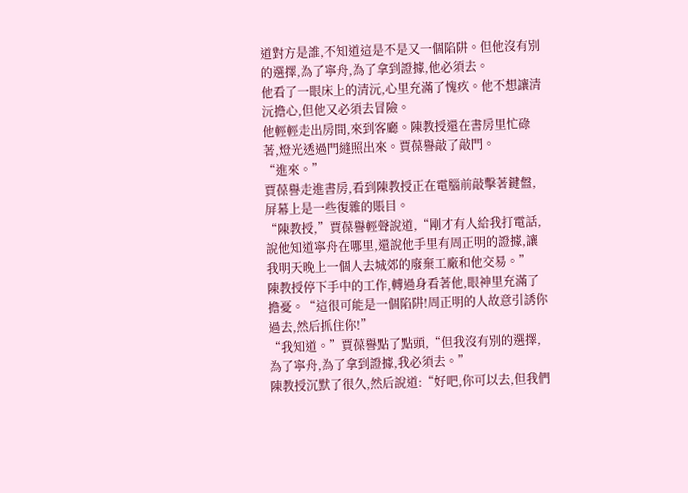道對方是誰,不知道這是不是又一個陷阱。但他沒有別的選擇,為了寧舟,為了拿到證據,他必須去。
他看了一眼床上的清沅,心里充滿了愧疚。他不想讓清沅擔心,但他又必須去冒險。
他輕輕走出房間,來到客廳。陳教授還在書房里忙碌著,燈光透過門縫照出來。賈葆譽敲了敲門。
“進來。”
賈葆譽走進書房,看到陳教授正在電腦前敲擊著鍵盤,屏幕上是一些復雜的賬目。
“陳教授,”賈葆譽輕聲說道,“剛才有人給我打電話,說他知道寧舟在哪里,還說他手里有周正明的證據,讓我明天晚上一個人去城郊的廢棄工廠和他交易。”
陳教授停下手中的工作,轉過身看著他,眼神里充滿了擔憂。“這很可能是一個陷阱!周正明的人故意引誘你過去,然后抓住你!”
“我知道。”賈葆譽點了點頭,“但我沒有別的選擇,為了寧舟,為了拿到證據,我必須去。”
陳教授沉默了很久,然后說道:“好吧,你可以去,但我們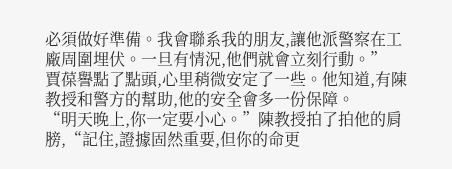必須做好準備。我會聯系我的朋友,讓他派警察在工廠周圍埋伏。一旦有情況,他們就會立刻行動。”
賈葆譽點了點頭,心里稍微安定了一些。他知道,有陳教授和警方的幫助,他的安全會多一份保障。
“明天晚上,你一定要小心。”陳教授拍了拍他的肩膀,“記住,證據固然重要,但你的命更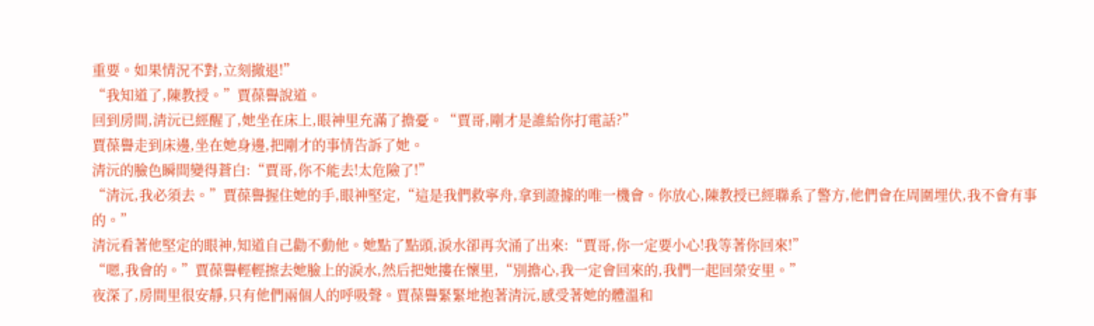重要。如果情況不對,立刻撤退!”
“我知道了,陳教授。”賈葆譽說道。
回到房間,清沅已經醒了,她坐在床上,眼神里充滿了擔憂。“賈哥,剛才是誰給你打電話?”
賈葆譽走到床邊,坐在她身邊,把剛才的事情告訴了她。
清沅的臉色瞬間變得蒼白:“賈哥,你不能去!太危險了!”
“清沅,我必須去。”賈葆譽握住她的手,眼神堅定,“這是我們救寧舟,拿到證據的唯一機會。你放心,陳教授已經聯系了警方,他們會在周圍埋伏,我不會有事的。”
清沅看著他堅定的眼神,知道自己勸不動他。她點了點頭,淚水卻再次涌了出來:“賈哥,你一定要小心!我等著你回來!”
“嗯,我會的。”賈葆譽輕輕擦去她臉上的淚水,然后把她摟在懷里,“別擔心,我一定會回來的,我們一起回榮安里。”
夜深了,房間里很安靜,只有他們兩個人的呼吸聲。賈葆譽緊緊地抱著清沅,感受著她的體溫和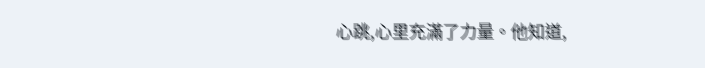心跳,心里充滿了力量。他知道,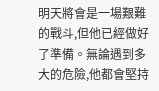明天將會是一場艱難的戰斗,但他已經做好了準備。無論遇到多大的危險,他都會堅持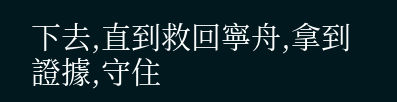下去,直到救回寧舟,拿到證據,守住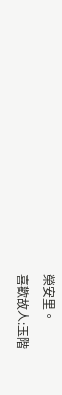榮安里。
喜歡故人:玉階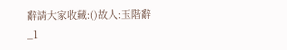辭請大家收藏:()故人:玉階辭
_1